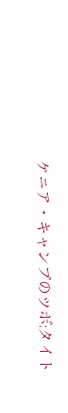ケニア・キャンプのツボ:タイト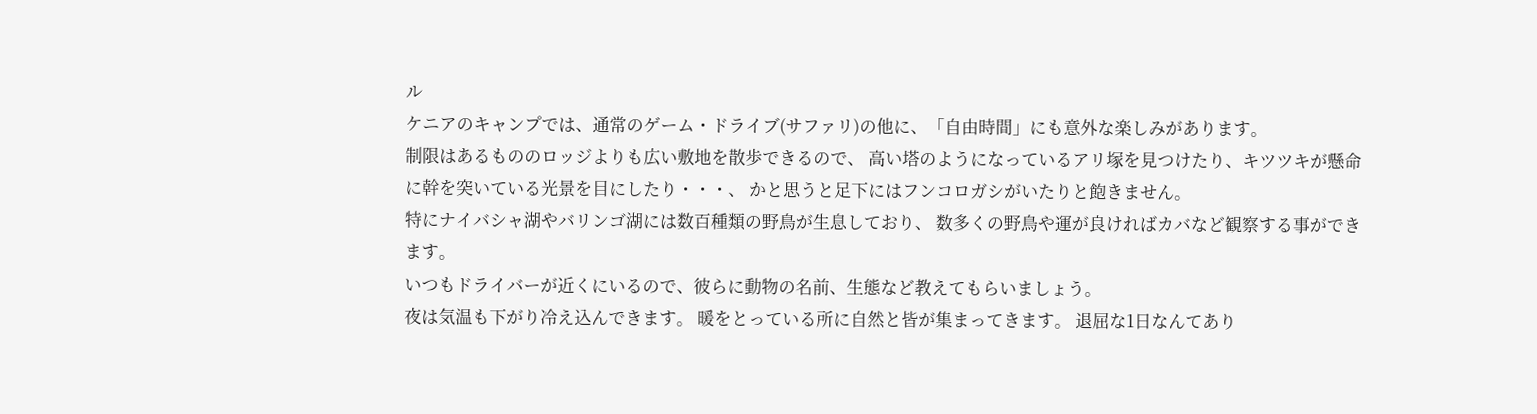ル
ケニアのキャンプでは、通常のゲーム・ドライブ(サファリ)の他に、「自由時間」にも意外な楽しみがあります。
制限はあるもののロッジよりも広い敷地を散歩できるので、 高い塔のようになっているアリ塚を見つけたり、キツツキが懸命に幹を突いている光景を目にしたり・・・、 かと思うと足下にはフンコロガシがいたりと飽きません。
特にナイバシャ湖やバリンゴ湖には数百種類の野鳥が生息しており、 数多くの野鳥や運が良ければカバなど観察する事ができます。
いつもドライバーが近くにいるので、彼らに動物の名前、生態など教えてもらいましょう。
夜は気温も下がり冷え込んできます。 暖をとっている所に自然と皆が集まってきます。 退屈な1日なんてあり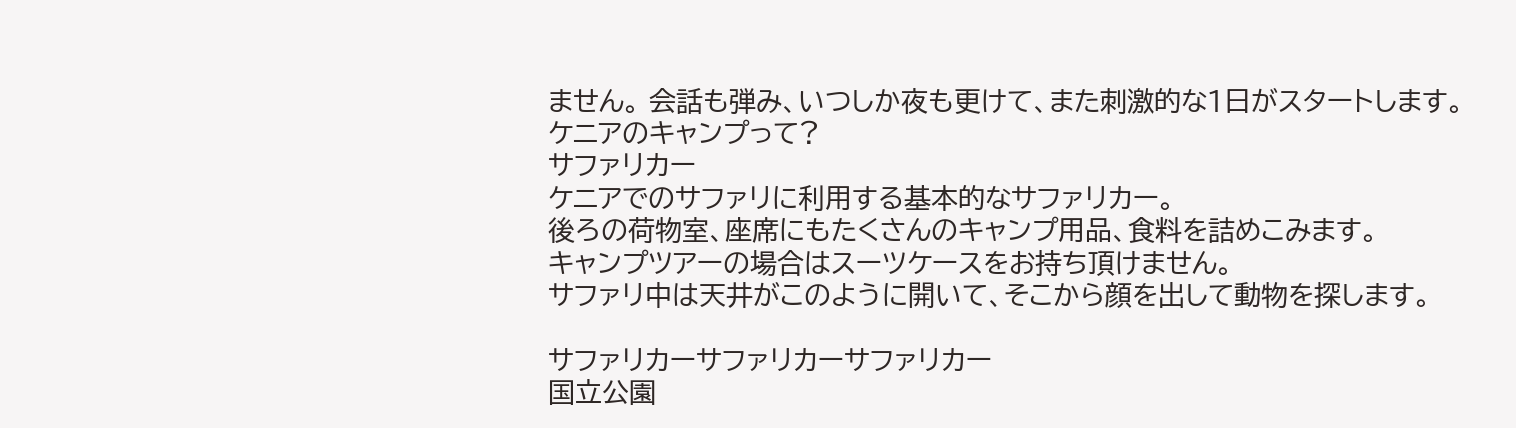ません。 会話も弾み、いつしか夜も更けて、また刺激的な1日がスタートします。
ケニアのキャンプって?
サファリカー
ケニアでのサファリに利用する基本的なサファリカー。
後ろの荷物室、座席にもたくさんのキャンプ用品、食料を詰めこみます。
キャンプツアーの場合はスーツケースをお持ち頂けません。
サファリ中は天井がこのように開いて、そこから顔を出して動物を探します。

サファリカーサファリカーサファリカー
国立公園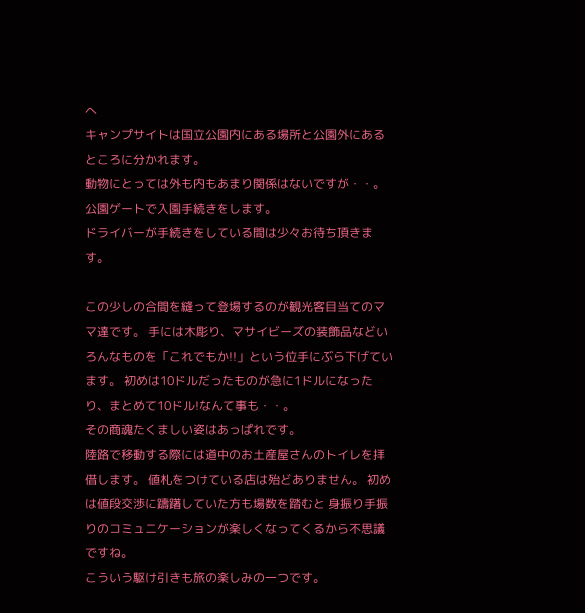へ
キャンプサイトは国立公園内にある場所と公園外にあるところに分かれます。
動物にとっては外も内もあまり関係はないですが・・。公園ゲートで入園手続きをします。
ドライバーが手続きをしている間は少々お待ち頂きます。

この少しの合間を縫って登場するのが観光客目当てのママ達です。 手には木彫り、マサイビーズの装飾品などいろんなものを「これでもか!!」という位手にぶら下げています。 初めは10ドルだったものが急に1ドルになったり、まとめて10ドル!なんて事も・・。
その商魂たくましい姿はあっぱれです。
陸路で移動する際には道中のお土産屋さんのトイレを拝借します。 値札をつけている店は殆どありません。 初めは値段交渉に躊躇していた方も場数を踏むと 身振り手振りのコミュニケーションが楽しくなってくるから不思議ですね。
こういう駆け引きも旅の楽しみの一つです。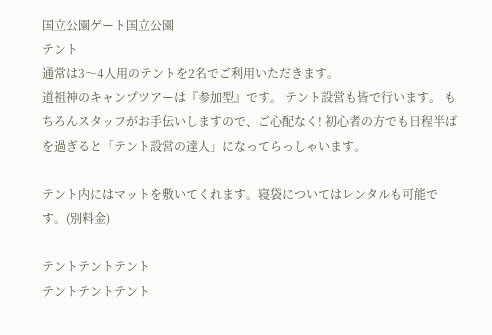国立公園ゲート国立公園
テント
通常は3〜4人用のテントを2名でご利用いただきます。
道祖神のキャンプツアーは『参加型』です。 テント設営も皆で行います。 もちろんスタッフがお手伝いしますので、ご心配なく! 初心者の方でも日程半ばを過ぎると「テント設営の達人」になってらっしゃいます。

テント内にはマットを敷いてくれます。寝袋についてはレンタルも可能です。(別料金)

テントテントテント
テントテントテント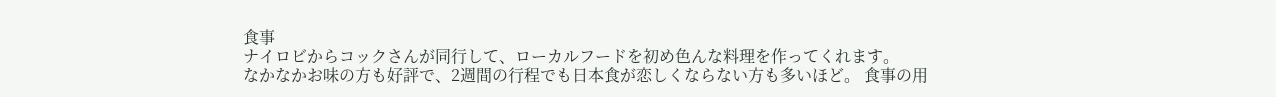食事
ナイロビからコックさんが同行して、ローカルフードを初め色んな料理を作ってくれます。
なかなかお味の方も好評で、2週間の行程でも日本食が恋しくならない方も多いほど。 食事の用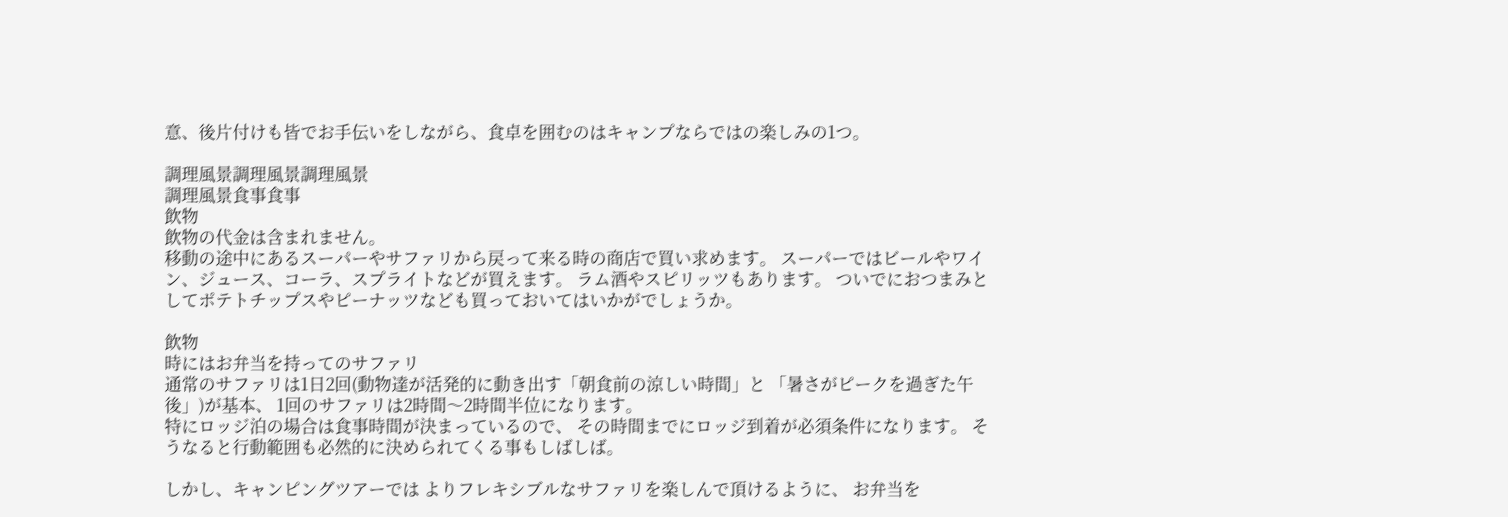意、後片付けも皆でお手伝いをしながら、食卓を囲むのはキャンプならではの楽しみの1つ。

調理風景調理風景調理風景
調理風景食事食事
飲物
飲物の代金は含まれません。
移動の途中にあるスーパーやサファリから戻って来る時の商店で買い求めます。 スーパーではビールやワイン、ジュース、コーラ、スプライトなどが買えます。 ラム酒やスピリッツもあります。 ついでにおつまみとしてポテトチップスやピーナッツなども買っておいてはいかがでしょうか。

飲物
時にはお弁当を持ってのサファリ
通常のサファリは1日2回(動物達が活発的に動き出す「朝食前の涼しい時間」と 「暑さがピークを過ぎた午後」)が基本、 1回のサファリは2時間〜2時間半位になります。
特にロッジ泊の場合は食事時間が決まっているので、 その時間までにロッジ到着が必須条件になります。 そうなると行動範囲も必然的に決められてくる事もしばしば。

しかし、キャンピングツアーでは よりフレキシブルなサファリを楽しんで頂けるように、 お弁当を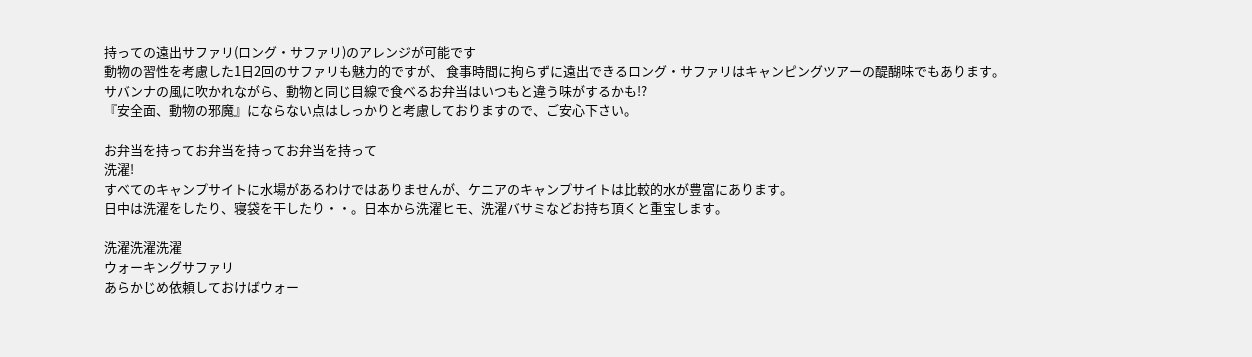持っての遠出サファリ(ロング・サファリ)のアレンジが可能です
動物の習性を考慮した1日2回のサファリも魅力的ですが、 食事時間に拘らずに遠出できるロング・サファリはキャンピングツアーの醍醐味でもあります。
サバンナの風に吹かれながら、動物と同じ目線で食べるお弁当はいつもと違う味がするかも!?
『安全面、動物の邪魔』にならない点はしっかりと考慮しておりますので、ご安心下さい。

お弁当を持ってお弁当を持ってお弁当を持って
洗濯!
すべてのキャンプサイトに水場があるわけではありませんが、ケニアのキャンプサイトは比較的水が豊富にあります。
日中は洗濯をしたり、寝袋を干したり・・。日本から洗濯ヒモ、洗濯バサミなどお持ち頂くと重宝します。

洗濯洗濯洗濯
ウォーキングサファリ
あらかじめ依頼しておけばウォー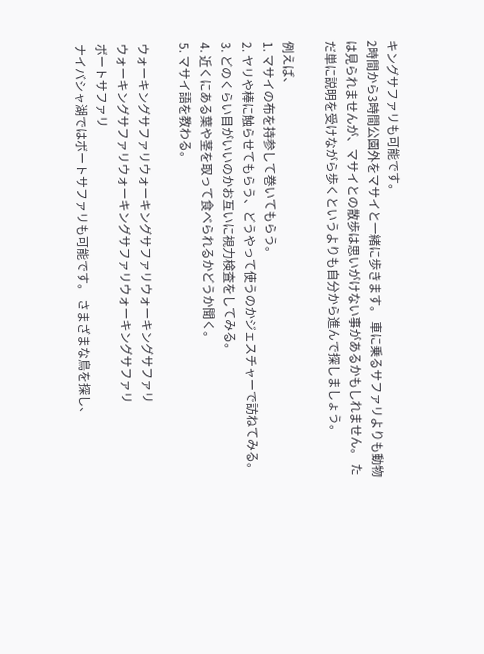キングサファリも可能です。
2時間から3時間公園外をマサイと一緒に歩きます。 車に乗るサファリよりも動物は見られませんが、マサイとの散歩は思いがけない事があるかもしれません。 ただ単に説明を受けながら歩くというよりも自分から進んで探しましょう。

例えば、
1. マサイの布を持参して巻いてもらう。
2. ヤリや棒に触らせてもらう、どうやって使うのかジェスチャーで訪ねてみる。
3. どのくらい目がいいのかお互いに視力検査をしてみる。
4. 近くにある葉や茎を取って食べられるかどうか聞く。
5. マサイ語を教わる。

ウォーキングサファリウォーキングサファリウォーキングサファリ
ウォーキングサファリウォーキングサファリウォーキングサファリ
ボートサファリ
ナイバシャ湖ではボートサファリも可能です。 さまざまな鳥を探し、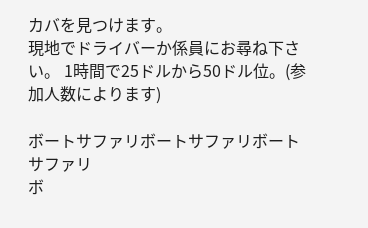カバを見つけます。
現地でドライバーか係員にお尋ね下さい。 1時間で25ドルから50ドル位。(参加人数によります)

ボートサファリボートサファリボートサファリ
ボ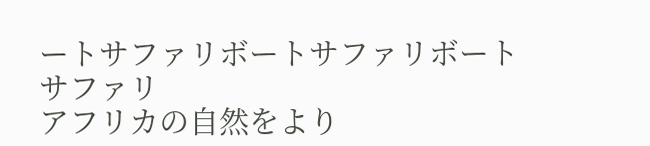ートサファリボートサファリボートサファリ
アフリカの自然をより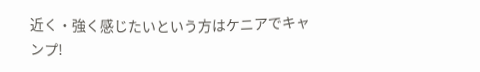近く・強く感じたいという方はケニアでキャンプ!